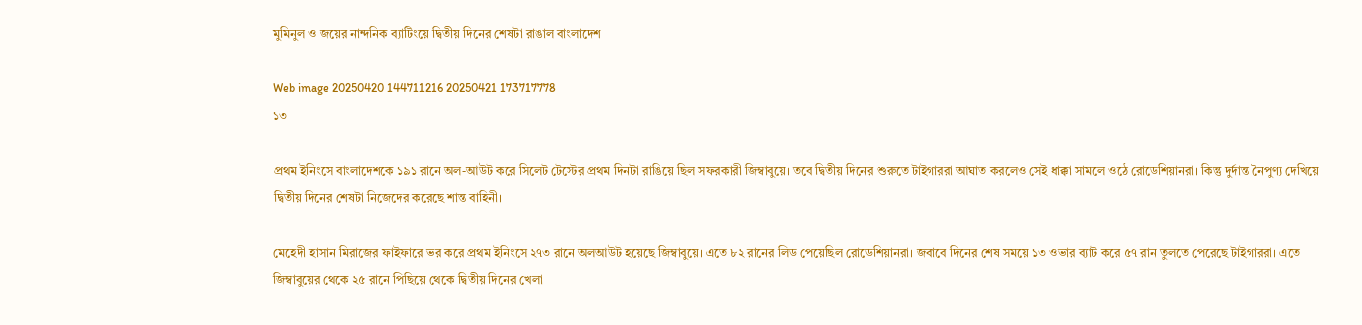মুমিনুল ও জয়ের নান্দনিক ব্যাটিংয়ে দ্বিতীয় দিনের শেষটা রাঙাল বাংলাদেশ

Web image 20250420 144711216 20250421 173717778
১৩

প্রথম ইনিংসে বাংলাদেশকে ১৯১ রানে অল-আউট করে সিলেট টেস্টের প্রথম দিনটা রাঙিয়ে ছিল সফরকারী জিম্বাবুয়ে। তবে দ্বিতীয় দিনের শুরুতে টাইগাররা আঘাত করলেও সেই ধাক্কা সামলে ওঠে রোডেশিয়ানরা। কিন্তু দুর্দান্ত নৈপুণ্য দেখিয়ে দ্বিতীয় দিনের শেষটা নিজেদের করেছে শান্ত বাহিনী।

মেহেদী হাসান মিরাজের ফাইফারে ভর করে প্রথম ইনিংসে ২৭৩ রানে অলআউট হয়েছে জিম্বাবুয়ে। এতে ৮২ রানের লিড পেয়েছিল রোডেশিয়ানরা। জবাবে দিনের শেষ সময়ে ১৩ ওভার ব্যাট করে ৫৭ রান তুলতে পেরেছে টাইগাররা। এতে জিম্বাবুয়ের থেকে ২৫ রানে পিছিয়ে থেকে দ্বিতীয় দিনের খেলা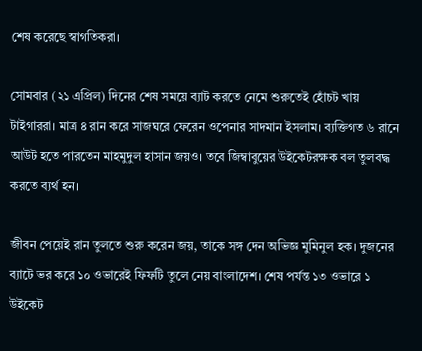শেষ করেছে স্বাগতিকরা।

সোমবার (২১ এপ্রিল) দিনের শেষ সময়ে ব্যাট করতে নেমে শুরুতেই হোঁচট খায় টাইগাররা। মাত্র ৪ রান করে সাজঘরে ফেরেন ওপেনার সাদমান ইসলাম। ব্যক্তিগত ৬ রানে আউট হতে পারতেন মাহমুদুল হাসান জয়ও। তবে জিম্বাবুয়ের উইকেটরক্ষক বল তুলবদ্ধ করতে ব্যর্থ হন।

জীবন পেয়েই রান তুলতে শুরু করেন জয়, তাকে সঙ্গ দেন অভিজ্ঞ মুমিনুল হক। দুজনের ব্যাটে ভর করে ১০ ওভারেই ফিফটি তুলে নেয় বাংলাদেশ। শেষ পর্যন্ত ১৩ ওভারে ১ উইকেট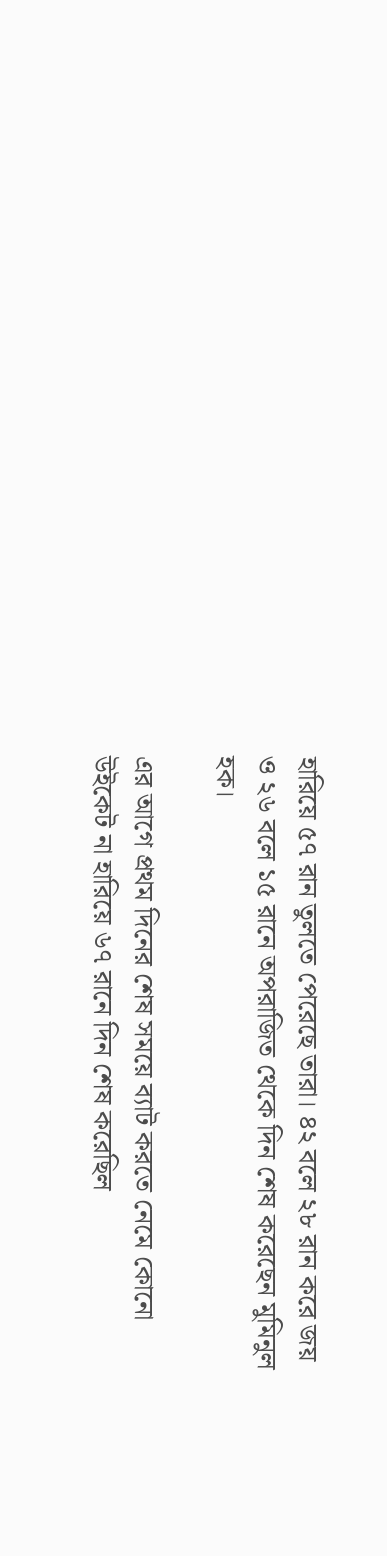হারিয়ে ৫৭ রান তুলতে পেরেছে তারা। ৪২ বলে ২৮ রান করে জয় ও ২৬ বলে ১৫ রানে অপরাজিত থেকে দিন শেষ করেছেন মুমিনুল হক।

এর আগে প্রথম দিনের শেষ সময়ে ব্যাট করতে নেমে কোনো উইকেট না হারিয়ে ৬৭ রানে দিন শেষ করেছিল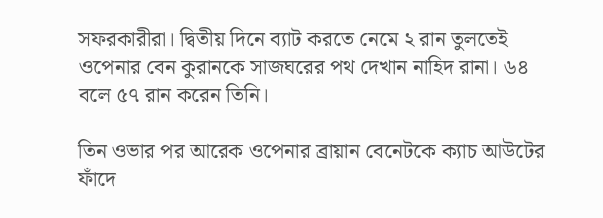সফরকারীরা। দ্বিতীয় দিনে ব্যাট করতে নেমে ২ রান তুলতেই ওপেনার বেন কুরানকে সাজঘরের পথ দেখান নাহিদ রানা। ৬৪ বলে ৫৭ রান করেন তিনি।

তিন ওভার পর আরেক ওপেনার ব্রায়ান বেনেটকে ক্যাচ আউটের ফাঁদে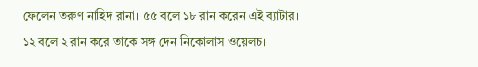ফেলেন তরুণ নাহিদ রানা। ৫৫ বলে ১৮ রান করেন এই ব্যাটার। ১২ বলে ২ রান করে তাকে সঙ্গ দেন নিকোলাস ওয়েলচ।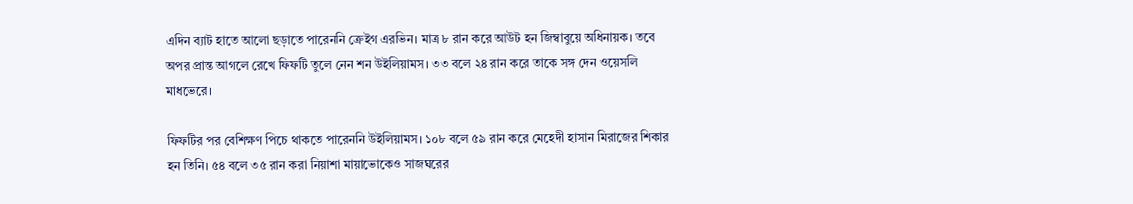এদিন ব্যাট হাতে আলো ছড়াতে পারেননি ক্রেইগ এরভিন। মাত্র ৮ রান করে আউট হন জিম্বাবুয়ে অধিনায়ক। তবে অপর প্রান্ত আগলে রেখে ফিফটি তুলে নেন শন উইলিয়ামস। ৩৩ বলে ২৪ রান করে তাকে সঙ্গ দেন ওয়েসলি মাধভেরে।

ফিফটির পর বেশিক্ষণ পিচে থাকতে পারেননি উইলিয়ামস। ১০৮ বলে ৫৯ রান করে মেহেদী হাসান মিরাজের শিকার হন তিনি। ৫৪ বলে ৩৫ রান করা নিয়াশা মায়াভোকেও সাজঘরের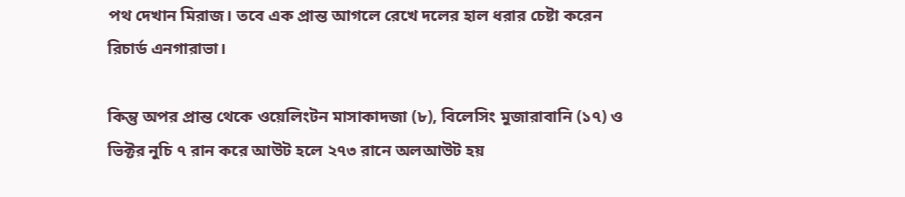পথ দেখান মিরাজ। তবে এক প্রান্ত আগলে রেখে দলের হাল ধরার চেষ্টা করেন রিচার্ড এনগারাভা।

কিন্তু অপর প্রান্ত থেকে ওয়েলিংটন মাসাকাদজা (৮), বিলেসিং মুজারাবানি (১৭) ও ভিক্টর নুচি ৭ রান করে আউট হলে ২৭৩ রানে অলআউট হয়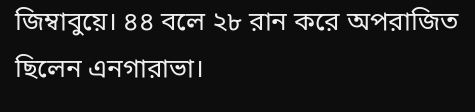জিম্বাবুয়ে। ৪৪ বলে ২৮ রান করে অপরাজিত ছিলেন এনগারাভা।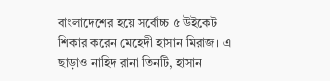বাংলাদেশের হয়ে সর্বোচ্চ ৫ উইকেট শিকার করেন মেহেদী হাসান মিরাজ। এ ছাড়াও নাহিদ রানা তিনটি, হাসান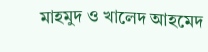মাহমুদ ও খালেদ আহমেদ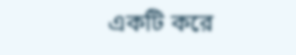একটি করে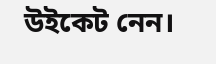উইকেট নেন।